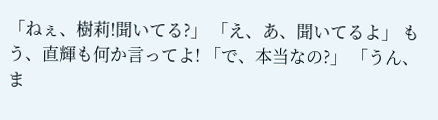「ねぇ、樹莉!聞いてる?」 「え、あ、聞いてるよ」 もう、直輝も何か言ってよ! 「で、本当なの?」 「うん、ま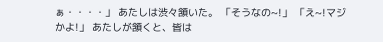ぁ・・・・」 あたしは渋々頷いた。 「そうなの~!」 「え~!マジかよ!」 あたしが頷くと、皆は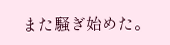また騒ぎ始めた。